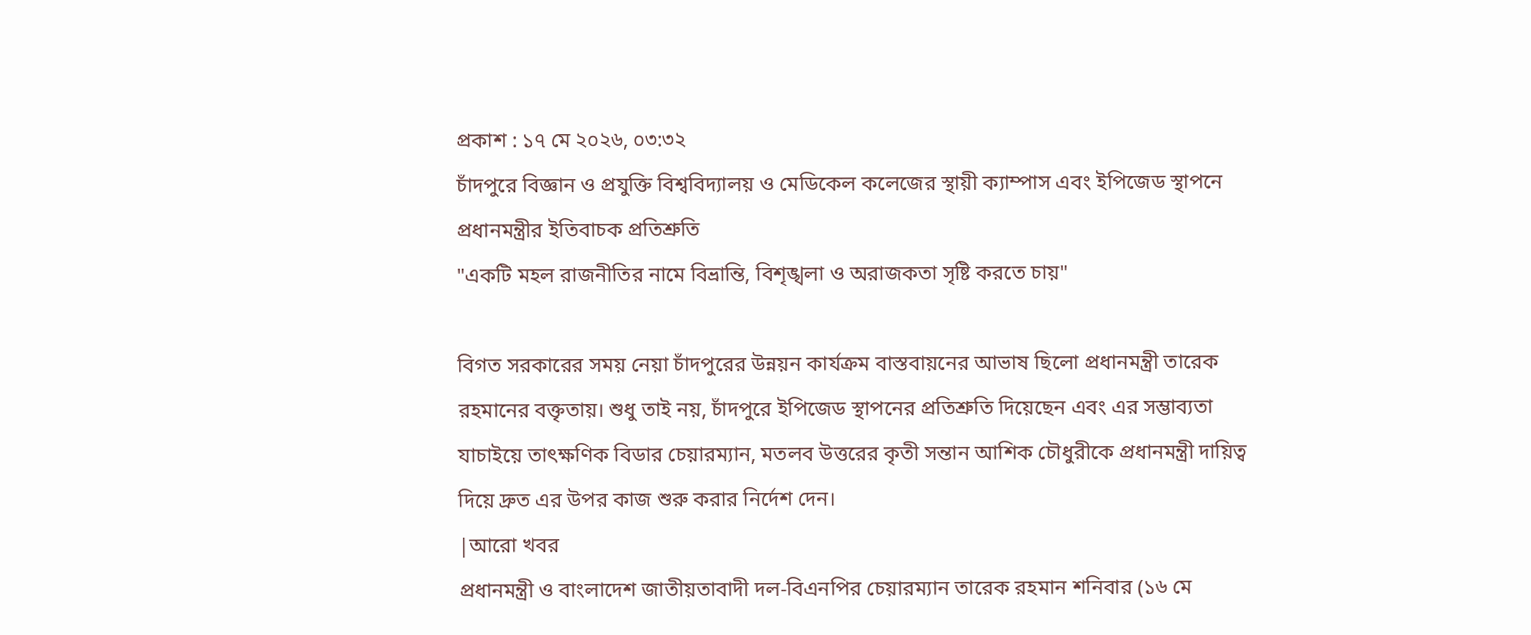প্রকাশ : ১৭ মে ২০২৬, ০৩:৩২
চাঁদপুরে বিজ্ঞান ও প্রযুক্তি বিশ্ববিদ্যালয় ও মেডিকেল কলেজের স্থায়ী ক্যাম্পাস এবং ইপিজেড স্থাপনে প্রধানমন্ত্রীর ইতিবাচক প্রতিশ্রুতি
"একটি মহল রাজনীতির নামে বিভ্রান্তি, বিশৃঙ্খলা ও অরাজকতা সৃষ্টি করতে চায়"

বিগত সরকারের সময় নেয়া চাঁদপুরের উন্নয়ন কার্যক্রম বাস্তবায়নের আভাষ ছিলো প্রধানমন্ত্রী তারেক রহমানের বক্তৃতায়। শুধু তাই নয়, চাঁদপুরে ইপিজেড স্থাপনের প্রতিশ্রুতি দিয়েছেন এবং এর সম্ভাব্যতা যাচাইয়ে তাৎক্ষণিক বিডার চেয়ারম্যান, মতলব উত্তরের কৃতী সন্তান আশিক চৌধুরীকে প্রধানমন্ত্রী দায়িত্ব দিয়ে দ্রুত এর উপর কাজ শুরু করার নির্দেশ দেন।
|আরো খবর
প্রধানমন্ত্রী ও বাংলাদেশ জাতীয়তাবাদী দল-বিএনপির চেয়ারম্যান তারেক রহমান শনিবার (১৬ মে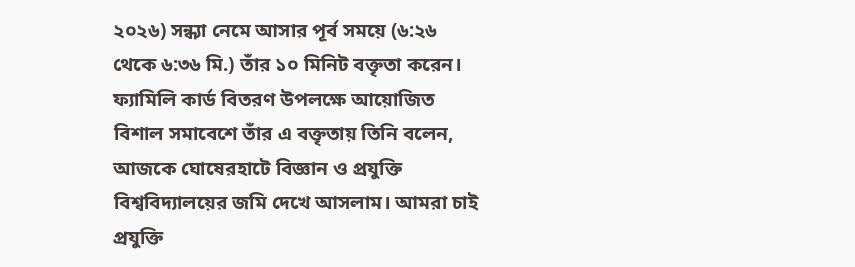২০২৬) সন্ধ্যা নেমে আসার পূর্ব সময়ে (৬:২৬ থেকে ৬:৩৬ মি.) তাঁর ১০ মিনিট বক্তৃতা করেন। ফ্যামিলি কার্ড বিতরণ উপলক্ষে আয়োজিত বিশাল সমাবেশে তাঁর এ বক্তৃতায় তিনি বলেন, আজকে ঘোষেরহাটে বিজ্ঞান ও প্রযুক্তি বিশ্ববিদ্যালয়ের জমি দেখে আসলাম। আমরা চাই প্রযুক্তি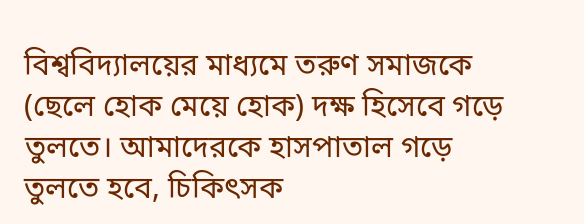বিশ্ববিদ্যালয়ের মাধ্যমে তরুণ সমাজকে (ছেলে হোক মেয়ে হোক) দক্ষ হিসেবে গড়ে তুলতে। আমাদেরকে হাসপাতাল গড়ে তুলতে হবে, চিকিৎসক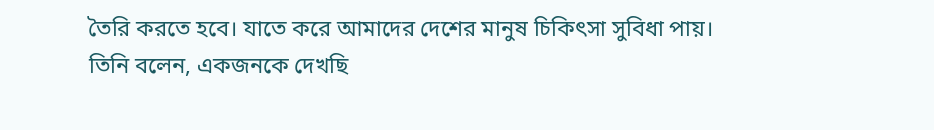তৈরি করতে হবে। যাতে করে আমাদের দেশের মানুষ চিকিৎসা সুবিধা পায়।
তিনি বলেন, একজনকে দেখছি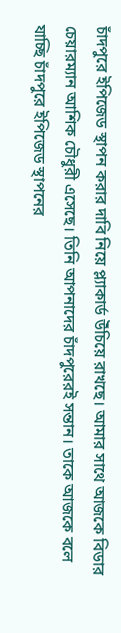চাঁদপুরে ইপিজেড স্থাপন করার দাবি নিয়ে প্ল্যাকার্ড উঁচিয়ে রাখছে। আমার সাথে আজকে বিডার চেয়ারম্যান আশিক চৌধুরী এসেছে। তিনি আপনাদের চাঁদপুরেরই সন্তান। তাকে আজকে বলে যাচ্ছি চাঁদপুরে ইপিজেড স্থাপনের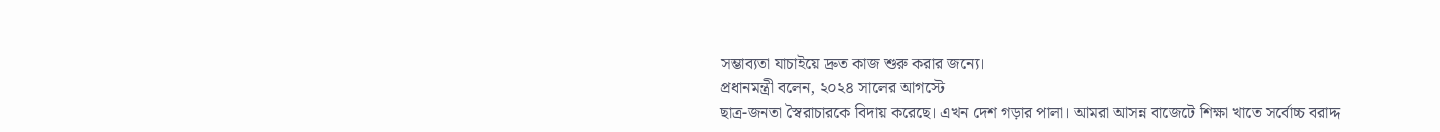সম্ভাব্যতা যাচাইয়ে দ্রুত কাজ শুরু করার জন্যে।
প্রধানমন্ত্রী বলেন, ২০২৪ সালের আগস্টে
ছাত্র-জনতা স্বৈরাচারকে বিদায় করেছে। এখন দেশ গড়ার পালা। আমরা আসন্ন বাজেটে শিক্ষা খাতে সর্বোচ্চ বরাদ্দ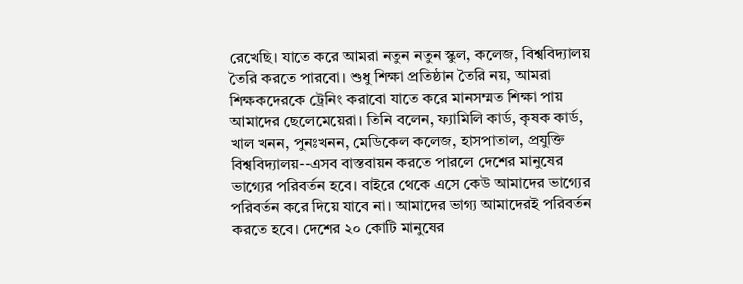রেখেছি। যাতে করে আমরা নতুন নতুন স্কুল, কলেজ, বিশ্ববিদ্যালয় তৈরি করতে পারবো। শুধু শিক্ষা প্রতিষ্ঠান তৈরি নয়, আমরা শিক্ষকদেরকে ট্রেনিং করাবো যাতে করে মানসম্মত শিক্ষা পায় আমাদের ছেলেমেয়েরা। তিনি বলেন, ফ্যামিলি কার্ড, কৃষক কার্ড, খাল খনন, পুনঃখনন, মেডিকেল কলেজ, হাসপাতাল, প্রযুক্তি বিশ্ববিদ্যালয়--এসব বাস্তবায়ন করতে পারলে দেশের মানুষের ভাগ্যের পরিবর্তন হবে। বাইরে থেকে এসে কেউ আমাদের ভাগ্যের পরিবর্তন করে দিয়ে যাবে না। আমাদের ভাগ্য আমাদেরই পরিবর্তন করতে হবে। দেশের ২০ কোটি মানুষের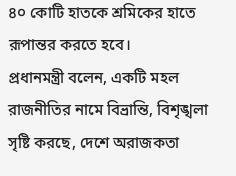৪০ কোটি হাতকে শ্রমিকের হাতে রূপান্তর করতে হবে।
প্রধানমন্ত্রী বলেন, একটি মহল রাজনীতির নামে বিভ্রান্তি, বিশৃঙ্খলা সৃষ্টি করছে, দেশে অরাজকতা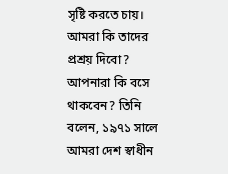সৃষ্টি করতে চায়। আমরা কি তাদের প্রশ্রয় দিবো? আপনারা কি বসে থাকবেন? তিনি বলেন, ১৯৭১ সালে আমরা দেশ স্বাধীন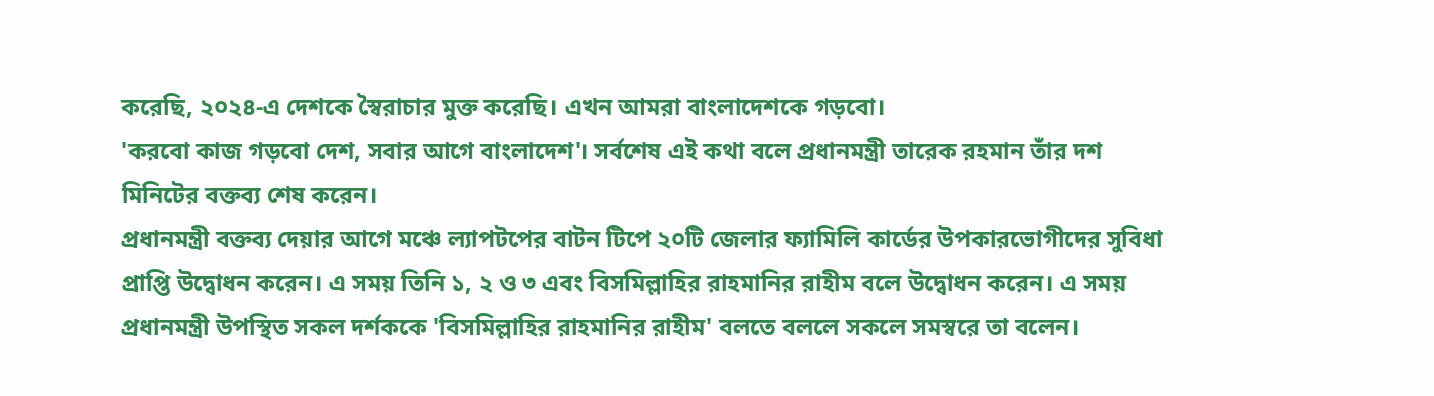করেছি, ২০২৪-এ দেশকে স্বৈরাচার মুক্ত করেছি। এখন আমরা বাংলাদেশকে গড়বো।
'করবো কাজ গড়বো দেশ, সবার আগে বাংলাদেশ'। সর্বশেষ এই কথা বলে প্রধানমন্ত্রী তারেক রহমান তাঁর দশ মিনিটের বক্তব্য শেষ করেন।
প্রধানমন্ত্রী বক্তব্য দেয়ার আগে মঞ্চে ল্যাপটপের বাটন টিপে ২০টি জেলার ফ্যামিলি কার্ডের উপকারভোগীদের সুবিধা প্রাপ্তি উদ্বোধন করেন। এ সময় তিনি ১, ২ ও ৩ এবং বিসমিল্লাহির রাহমানির রাহীম বলে উদ্বোধন করেন। এ সময় প্রধানমন্ত্রী উপস্থিত সকল দর্শককে 'বিসমিল্লাহির রাহমানির রাহীম' বলতে বললে সকলে সমস্বরে তা বলেন।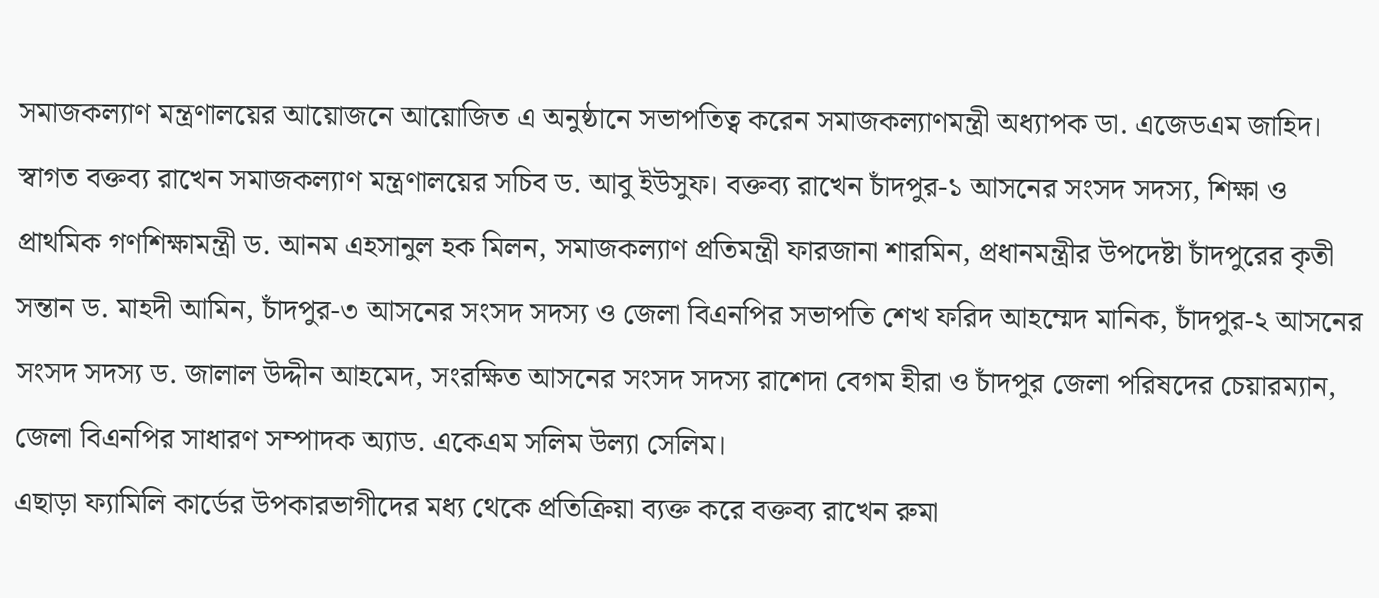সমাজকল্যাণ মন্ত্রণালয়ের আয়োজনে আয়োজিত এ অনুষ্ঠানে সভাপতিত্ব করেন সমাজকল্যাণমন্ত্রী অধ্যাপক ডা. এজেডএম জাহিদ। স্বাগত বক্তব্য রাখেন সমাজকল্যাণ মন্ত্রণালয়ের সচিব ড. আবু ইউসুফ। বক্তব্য রাখেন চাঁদপুর-১ আসনের সংসদ সদস্য, শিক্ষা ও প্রাথমিক গণশিক্ষামন্ত্রী ড. আনম এহসানুল হক মিলন, সমাজকল্যাণ প্রতিমন্ত্রী ফারজানা শারমিন, প্রধানমন্ত্রীর উপদেষ্টা চাঁদপুরের কৃতী সন্তান ড. মাহদী আমিন, চাঁদপুর-৩ আসনের সংসদ সদস্য ও জেলা বিএনপির সভাপতি শেখ ফরিদ আহম্মেদ মানিক, চাঁদপুর-২ আসনের সংসদ সদস্য ড. জালাল উদ্দীন আহমেদ, সংরক্ষিত আসনের সংসদ সদস্য রাশেদা বেগম হীরা ও চাঁদপুর জেলা পরিষদের চেয়ারম্যান, জেলা বিএনপির সাধারণ সম্পাদক অ্যাড. একেএম সলিম উল্যা সেলিম।
এছাড়া ফ্যামিলি কার্ডের উপকারভাগীদের মধ্য থেকে প্রতিক্রিয়া ব্যক্ত করে বক্তব্য রাখেন রুমা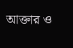আক্তার ও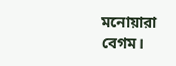মনোয়ারা বেগম।